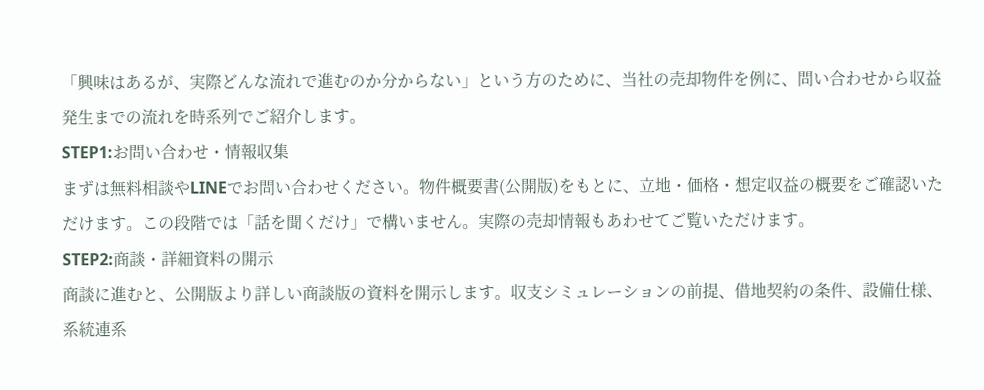「興味はあるが、実際どんな流れで進むのか分からない」という方のために、当社の売却物件を例に、問い合わせから収益発生までの流れを時系列でご紹介します。
STEP1:お問い合わせ・情報収集
まずは無料相談やLINEでお問い合わせください。物件概要書(公開版)をもとに、立地・価格・想定収益の概要をご確認いただけます。この段階では「話を聞くだけ」で構いません。実際の売却情報もあわせてご覧いただけます。
STEP2:商談・詳細資料の開示
商談に進むと、公開版より詳しい商談版の資料を開示します。収支シミュレーションの前提、借地契約の条件、設備仕様、系統連系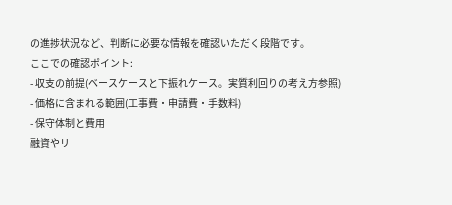の進捗状況など、判断に必要な情報を確認いただく段階です。
ここでの確認ポイント:
- 収支の前提(ベースケースと下振れケース。実質利回りの考え方参照)
- 価格に含まれる範囲(工事費・申請費・手数料)
- 保守体制と費用
融資やリ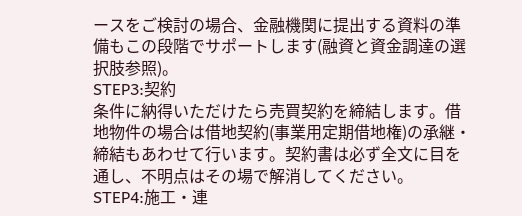ースをご検討の場合、金融機関に提出する資料の準備もこの段階でサポートします(融資と資金調達の選択肢参照)。
STEP3:契約
条件に納得いただけたら売買契約を締結します。借地物件の場合は借地契約(事業用定期借地権)の承継・締結もあわせて行います。契約書は必ず全文に目を通し、不明点はその場で解消してください。
STEP4:施工・連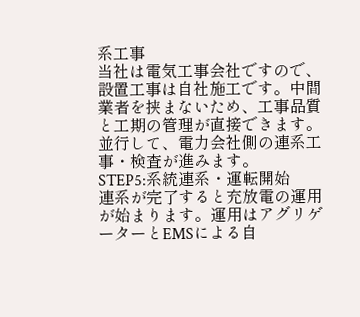系工事
当社は電気工事会社ですので、設置工事は自社施工です。中間業者を挟まないため、工事品質と工期の管理が直接できます。並行して、電力会社側の連系工事・検査が進みます。
STEP5:系統連系・運転開始
連系が完了すると充放電の運用が始まります。運用はアグリゲーターとEMSによる自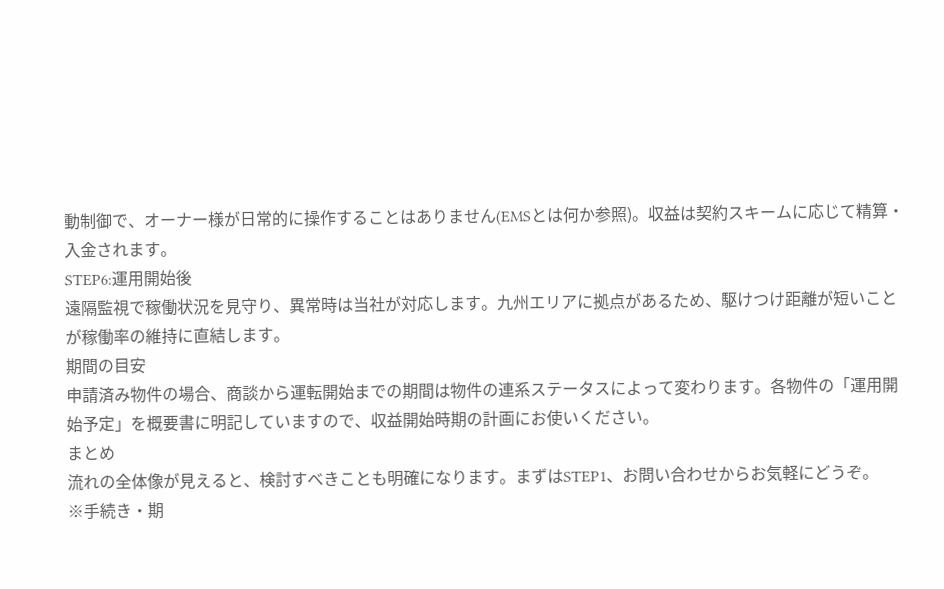動制御で、オーナー様が日常的に操作することはありません(EMSとは何か参照)。収益は契約スキームに応じて精算・入金されます。
STEP6:運用開始後
遠隔監視で稼働状況を見守り、異常時は当社が対応します。九州エリアに拠点があるため、駆けつけ距離が短いことが稼働率の維持に直結します。
期間の目安
申請済み物件の場合、商談から運転開始までの期間は物件の連系ステータスによって変わります。各物件の「運用開始予定」を概要書に明記していますので、収益開始時期の計画にお使いください。
まとめ
流れの全体像が見えると、検討すべきことも明確になります。まずはSTEP1、お問い合わせからお気軽にどうぞ。
※手続き・期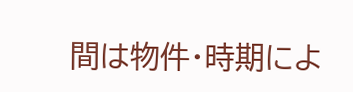間は物件・時期によ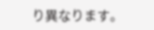り異なります。